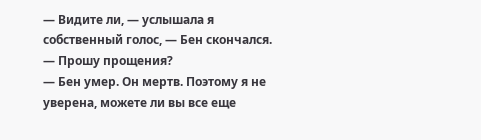— Видите ли, — услышала я собственный голос, — Бен скончался.
— Прошу прощения?
— Бен умер. Он мертв. Поэтому я не уверена, можете ли вы все еще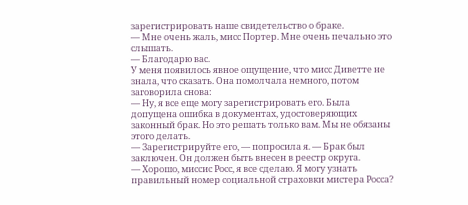зарегистрировать наше свидетельство о браке.
— Мне очень жаль, мисс Портер. Мне очень печально это слышать.
— Благодарю вас.
У меня появилось явное ощущение, что мисс Диветте не знала, что сказать. Она помолчала немного, потом заговорила снова:
— Ну, я все еще могу зарегистрировать его. Была допущена ошибка в документах, удостоверяющих законный брак. Но это решать только вам. Мы не обязаны этого делать.
— Зарегистрируйте его, — попросила я. — Брак был заключен. Он должен быть внесен в реестр округа.
— Хорошо, миссис Росс, я все сделаю. Я могу узнать правильный номер социальной страховки мистера Росса?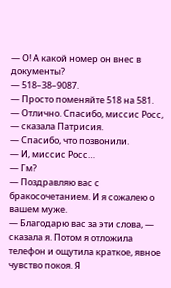— О! А какой номер он внес в документы?
— 518–38–9087.
— Просто поменяйте 518 на 581.
— Отлично. Спасибо, миссис Росс, — сказала Патрисия.
— Спасибо, что позвонили.
— И, миссис Росс…
— Гм?
— Поздравляю вас с бракосочетанием. И я сожалею о вашем муже.
— Благодарю вас за эти слова, — сказала я. Потом я отложила телефон и ощутила краткое, явное чувство покоя. Я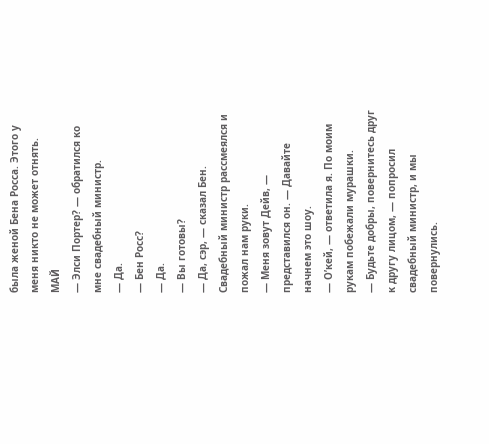была женой Бена Росса. Этого у меня никто не может отнять.
МАЙ
— Элси Портер? — обратился ко мне свадебный министр.
— Да.
— Бен Росс?
— Да.
— Вы готовы?
— Да, сэр, — сказал Бен. Свадебный министр рассмеялся и пожал нам руки.
— Меня зовут Дейв, — представился он. — Давайте начнем это шоу.
— О’кей, — ответила я. По моим рукам побежали мурашки.
— Будьте добры, повернитесь друг к другу лицом, — попросил свадебный министр, и мы повернулись.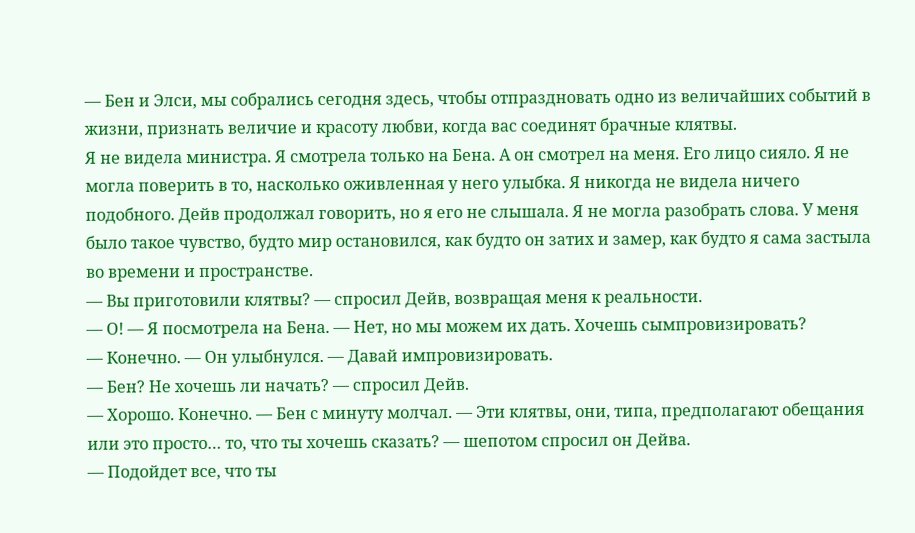— Бен и Элси, мы собрались сегодня здесь, чтобы отпраздновать одно из величайших событий в жизни, признать величие и красоту любви, когда вас соединят брачные клятвы.
Я не видела министра. Я смотрела только на Бена. А он смотрел на меня. Его лицо сияло. Я не могла поверить в то, насколько оживленная у него улыбка. Я никогда не видела ничего подобного. Дейв продолжал говорить, но я его не слышала. Я не могла разобрать слова. У меня было такое чувство, будто мир остановился, как будто он затих и замер, как будто я сама застыла во времени и пространстве.
— Вы приготовили клятвы? — спросил Дейв, возвращая меня к реальности.
— О! — Я посмотрела на Бена. — Нет, но мы можем их дать. Хочешь сымпровизировать?
— Конечно. — Он улыбнулся. — Давай импровизировать.
— Бен? Не хочешь ли начать? — спросил Дейв.
— Хорошо. Конечно. — Бен с минуту молчал. — Эти клятвы, они, типа, предполагают обещания или это просто… то, что ты хочешь сказать? — шепотом спросил он Дейва.
— Подойдет все, что ты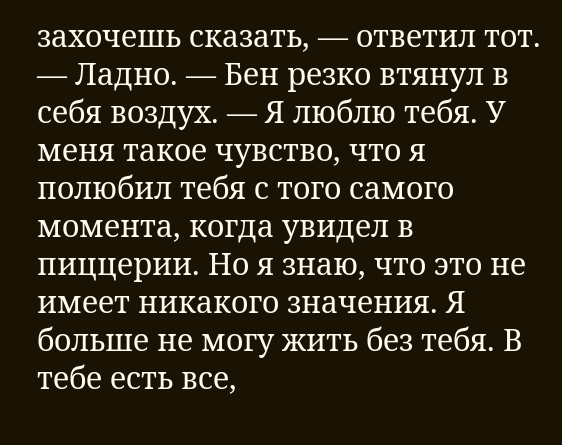захочешь сказать, — ответил тот.
— Ладно. — Бен резко втянул в себя воздух. — Я люблю тебя. У меня такое чувство, что я полюбил тебя с того самого момента, когда увидел в пиццерии. Но я знаю, что это не имеет никакого значения. Я больше не могу жить без тебя. В тебе есть все,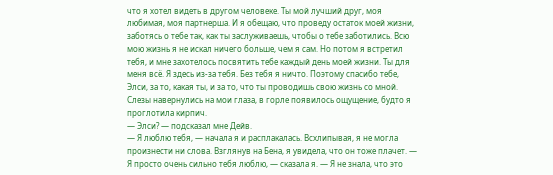что я хотел видеть в другом человеке. Ты мой лучший друг, моя любимая, моя партнерша. И я обещаю, что проведу остаток моей жизни, заботясь о тебе так, как ты заслуживаешь, чтобы о тебе заботились. Всю мою жизнь я не искал ничего больше, чем я сам. Но потом я встретил тебя, и мне захотелось посвятить тебе каждый день моей жизни. Ты для меня всё. Я здесь из-за тебя. Без тебя я ничто. Поэтому спасибо тебе, Элси, за то, какая ты, и за то, что ты проводишь свою жизнь со мной.
Слезы навернулись на мои глаза, в горле появилось ощущение, будто я проглотила кирпич.
— Элси? — подсказал мне Дейв.
— Я люблю тебя, — начала я и расплакалась. Всхлипывая, я не могла произнести ни слова. Взглянув на Бена, я увидела, что он тоже плачет. — Я просто очень сильно тебя люблю, — сказала я. — Я не знала, что это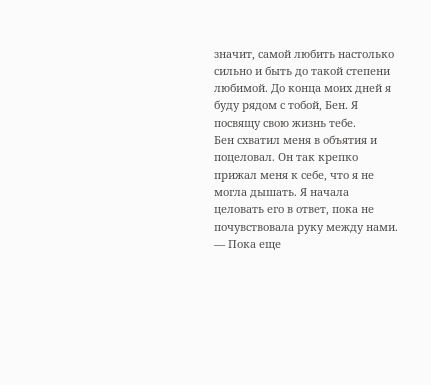значит, самой любить настолько сильно и быть до такой степени любимой. До конца моих дней я буду рядом с тобой, Бен. Я посвящу свою жизнь тебе.
Бен схватил меня в объятия и поцеловал. Он так крепко прижал меня к себе, что я не могла дышать. Я начала целовать его в ответ, пока не почувствовала руку между нами.
— Пока еще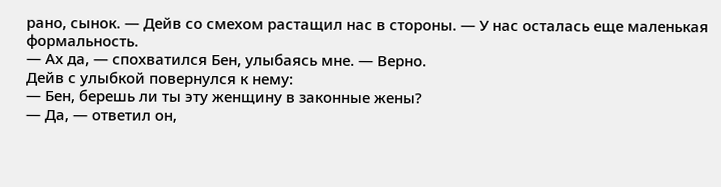рано, сынок. — Дейв со смехом растащил нас в стороны. — У нас осталась еще маленькая формальность.
— Ах да, — спохватился Бен, улыбаясь мне. — Верно.
Дейв с улыбкой повернулся к нему:
— Бен, берешь ли ты эту женщину в законные жены?
— Да, — ответил он,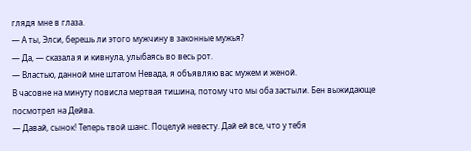глядя мне в глаза.
— А ты, Элси, берешь ли этого мужчину в законные мужья?
— Да, — сказала я и кивнула, улыбаясь во весь рот.
— Властью, данной мне штатом Невада, я объявляю вас мужем и женой.
В часовне на минуту повисла мертвая тишина, потому что мы оба застыли. Бен выжидающе посмотрел на Дейва.
— Давай, сынок! Теперь твой шанс. Поцелуй невесту. Дай ей все, что у тебя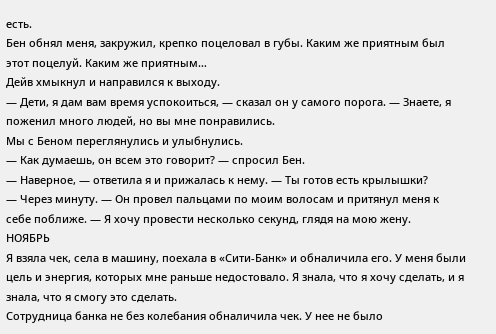есть.
Бен обнял меня, закружил, крепко поцеловал в губы. Каким же приятным был этот поцелуй. Каким же приятным…
Дейв хмыкнул и направился к выходу.
— Дети, я дам вам время успокоиться, — сказал он у самого порога. — Знаете, я поженил много людей, но вы мне понравились.
Мы с Беном переглянулись и улыбнулись.
— Как думаешь, он всем это говорит? — спросил Бен.
— Наверное, — ответила я и прижалась к нему. — Ты готов есть крылышки?
— Через минуту. — Он провел пальцами по моим волосам и притянул меня к себе поближе. — Я хочу провести несколько секунд, глядя на мою жену.
НОЯБРЬ
Я взяла чек, села в машину, поехала в «Сити-Банк» и обналичила его. У меня были цель и энергия, которых мне раньше недостовало. Я знала, что я хочу сделать, и я знала, что я смогу это сделать.
Сотрудница банка не без колебания обналичила чек. У нее не было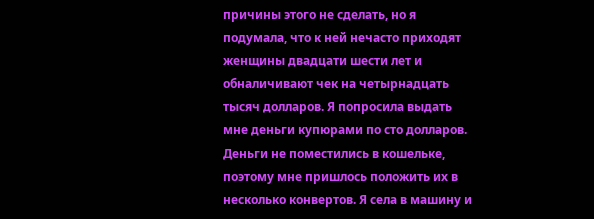причины этого не сделать, но я подумала, что к ней нечасто приходят женщины двадцати шести лет и обналичивают чек на четырнадцать тысяч долларов. Я попросила выдать мне деньги купюрами по сто долларов.
Деньги не поместились в кошельке, поэтому мне пришлось положить их в несколько конвертов. Я села в машину и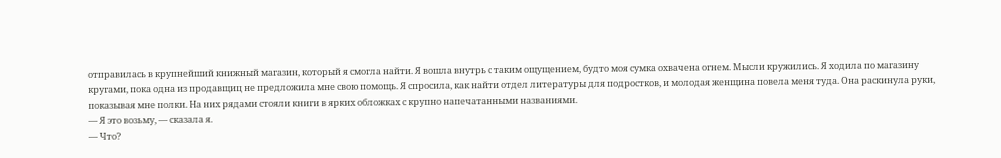отправилась в крупнейший книжный магазин, который я смогла найти. Я вошла внутрь с таким ощущением, будто моя сумка охвачена огнем. Мысли кружились. Я ходила по магазину кругами, пока одна из продавщиц не предложила мне свою помощь. Я спросила, как найти отдел литературы для подростков, и молодая женщина повела меня туда. Она раскинула руки, показывая мне полки. На них рядами стояли книги в ярких обложках с крупно напечатанными названиями.
— Я это возьму, — сказала я.
— Что?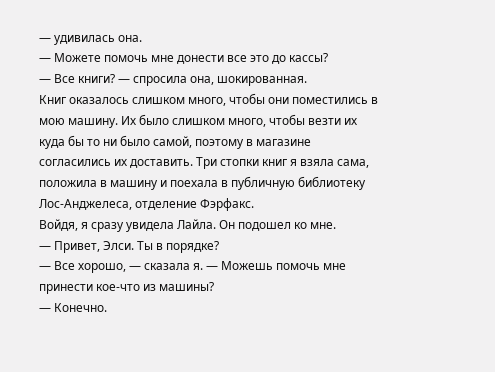— удивилась она.
— Можете помочь мне донести все это до кассы?
— Все книги? — спросила она, шокированная.
Книг оказалось слишком много, чтобы они поместились в мою машину. Их было слишком много, чтобы везти их куда бы то ни было самой, поэтому в магазине согласились их доставить. Три стопки книг я взяла сама, положила в машину и поехала в публичную библиотеку Лос-Анджелеса, отделение Фэрфакс.
Войдя, я сразу увидела Лайла. Он подошел ко мне.
— Привет, Элси. Ты в порядке?
— Все хорошо, — сказала я. — Можешь помочь мне принести кое-что из машины?
— Конечно.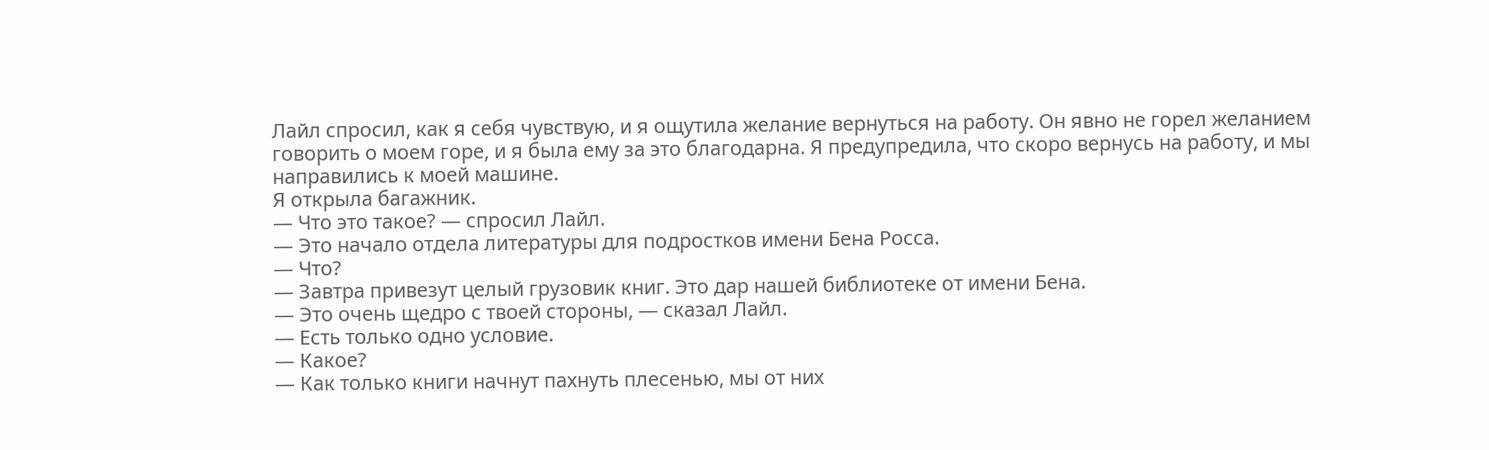Лайл спросил, как я себя чувствую, и я ощутила желание вернуться на работу. Он явно не горел желанием говорить о моем горе, и я была ему за это благодарна. Я предупредила, что скоро вернусь на работу, и мы направились к моей машине.
Я открыла багажник.
— Что это такое? — спросил Лайл.
— Это начало отдела литературы для подростков имени Бена Росса.
— Что?
— Завтра привезут целый грузовик книг. Это дар нашей библиотеке от имени Бена.
— Это очень щедро с твоей стороны, — сказал Лайл.
— Есть только одно условие.
— Какое?
— Как только книги начнут пахнуть плесенью, мы от них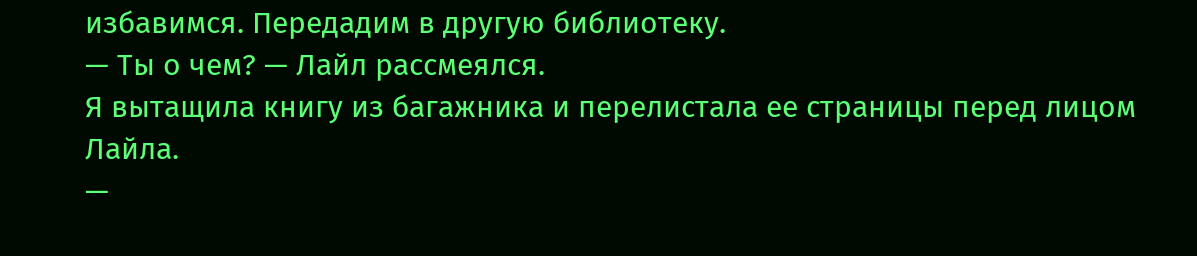избавимся. Передадим в другую библиотеку.
— Ты о чем? — Лайл рассмеялся.
Я вытащила книгу из багажника и перелистала ее страницы перед лицом Лайла.
—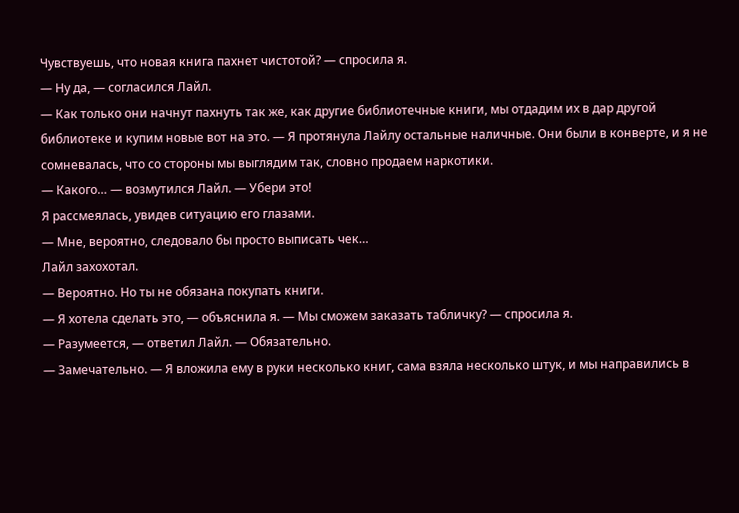Чувствуешь, что новая книга пахнет чистотой? — спросила я.
— Ну да, — согласился Лайл.
— Как только они начнут пахнуть так же, как другие библиотечные книги, мы отдадим их в дар другой библиотеке и купим новые вот на это. — Я протянула Лайлу остальные наличные. Они были в конверте, и я не сомневалась, что со стороны мы выглядим так, словно продаем наркотики.
— Какого… — возмутился Лайл. — Убери это!
Я рассмеялась, увидев ситуацию его глазами.
— Мне, вероятно, следовало бы просто выписать чек…
Лайл захохотал.
— Вероятно. Но ты не обязана покупать книги.
— Я хотела сделать это, — объяснила я. — Мы сможем заказать табличку? — спросила я.
— Разумеется, — ответил Лайл. — Обязательно.
— Замечательно. — Я вложила ему в руки несколько книг, сама взяла несколько штук, и мы направились в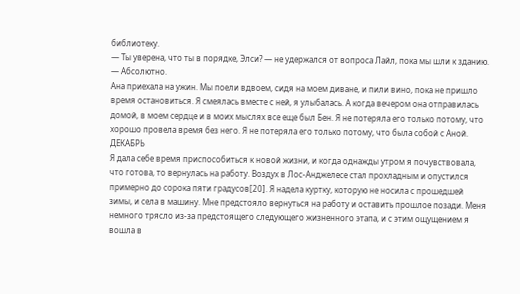библиотеку.
— Ты уверена, что ты в порядке, Элси? — не удержался от вопроса Лайл, пока мы шли к зданию.
— Абсолютно.
Ана приехала на ужин. Мы поели вдвоем, сидя на моем диване, и пили вино, пока не пришло время остановиться. Я смеялась вместе с ней, я улыбалась. А когда вечером она отправилась домой, в моем сердце и в моих мыслях все еще был Бен. Я не потеряла его только потому, что хорошо провела время без него. Я не потеряла его только потому, что была собой с Аной.
ДЕКАБРЬ
Я дала себе время приспособиться к новой жизни, и когда однажды утром я почувствовала, что готова, то вернулась на работу. Воздух в Лос-Анджелесе стал прохладным и опустился примерно до сорока пяти градусов[20]. Я надела куртку, которую не носила с прошедшей зимы, и села в машину. Мне предстояло вернуться на работу и оставить прошлое позади. Меня немного трясло из-за предстоящего следующего жизненного этапа, и с этим ощущением я вошла в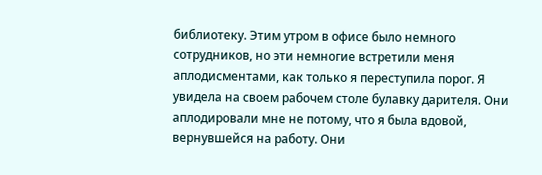библиотеку. Этим утром в офисе было немного сотрудников, но эти немногие встретили меня аплодисментами, как только я переступила порог. Я увидела на своем рабочем столе булавку дарителя. Они аплодировали мне не потому, что я была вдовой, вернувшейся на работу. Они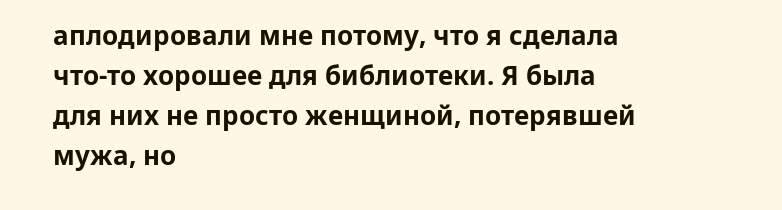аплодировали мне потому, что я сделала что-то хорошее для библиотеки. Я была для них не просто женщиной, потерявшей мужа, но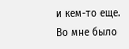и кем-то еще. Во мне было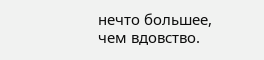нечто большее, чем вдовство.